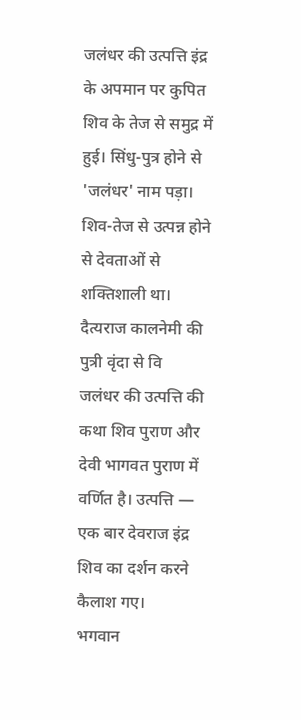जलंधर की उत्पत्ति इंद्र के अपमान पर कुपित शिव के तेज से समुद्र में हुई। सिंधु-पुत्र होने से 'जलंधर' नाम पड़ा। शिव-तेज से उत्पन्न होने से देवताओं से शक्तिशाली था। दैत्यराज कालनेमी की पुत्री वृंदा से वि
जलंधर की उत्पत्ति की कथा शिव पुराण और देवी भागवत पुराण में वर्णित है। उत्पत्ति — एक बार देवराज इंद्र शिव का दर्शन करने कैलाश गए।
भगवान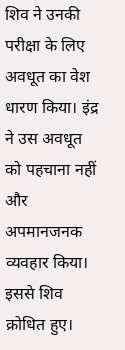शिव ने उनकी परीक्षा के लिए अवधूत का वेश धारण किया। इंद्र ने उस अवधूत को पहचाना नहीं और अपमानजनक व्यवहार किया। इससे शिव क्रोधित हुए।